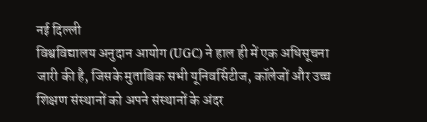नई दिल्ली
विश्वविद्यालय अनुदान आयोग (UGC) ने हाल ही में एक अधिसूचना जारी की है, जिसके मुताबिक सभी यूनिवर्सिटीज, कॉलेजों और उच्च शिक्षण संस्थानों को अपने संस्थानों के अंदर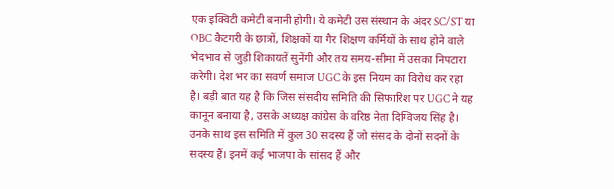एक इक्विटी कमेटी बनानी होगी। ये कमेटी उस संस्थान के अंदर SC/ST या OBC कैटगरी के छात्रों, शिक्षकों या गैर शिक्षण कर्मियों के साथ होने वाले भेदभाव से जुड़ी शिकायतें सुनेंगी और तय समय-सीमा में उसका निपटारा करेगी। देश भर का सवर्ण समाज UGC के इस नियम का विरोध कर रहा है। बड़ी बात यह है कि जिस संसदीय समिति की सिफारिश पर UGC ने यह कानून बनाया है, उसके अध्यक्ष कांग्रेस के वरिष्ठ नेता दिग्विजय सिंह है। उनके साथ इस समिति में कुल 30 सदस्य हैं जो संसद के दोनों सदनों के सदस्य हैं। इनमें कई भाजपा के सांसद हैं और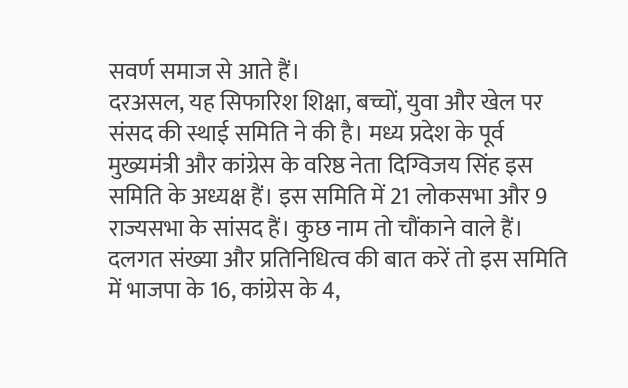सवर्ण समाज से आते हैं।
दरअसल, यह सिफारिश शिक्षा, बच्चों, युवा और खेल पर संसद की स्थाई समिति ने की है। मध्य प्रदेश के पूर्व मुख्यमंत्री और कांग्रेस के वरिष्ठ नेता दिग्विजय सिंह इस समिति के अध्यक्ष हैं। इस समिति में 21 लोकसभा और 9 राज्यसभा के सांसद हैं। कुछ नाम तो चौंकाने वाले हैं। दलगत संख्या और प्रतिनिधित्व की बात करें तो इस समिति में भाजपा के 16, कांग्रेस के 4,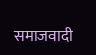समाजवादी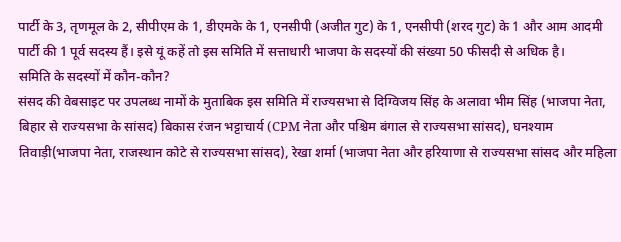पार्टी के 3, तृणमूल के 2, सीपीएम के 1, डीएमके के 1, एनसीपी (अजीत गुट) के 1, एनसीपी (शरद गुट) के 1 और आम आदमी पार्टी की 1 पूर्व सदस्य हैं। इसे यूं कहें तो इस समिति में सत्ताधारी भाजपा के सदस्यों की संख्या 50 फीसदी से अधिक है।
समिति के सदस्यों में कौन-कौन?
संसद की वेबसाइट पर उपलब्ध नामों के मुताबिक इस समिति में राज्यसभा से दिग्विजय सिंह के अलावा भीम सिंह (भाजपा नेता, बिहार से राज्यसभा के सांसद) बिकास रंजन भट्टाचार्य (CPM नेता और पश्चिम बंगाल से राज्यसभा सांसद), घनश्याम तिवाड़ी(भाजपा नेता, राजस्थान कोटे से राज्यसभा सांसद), रेखा शर्मा (भाजपा नेता और हरियाणा से राज्यसभा सांसद और महिला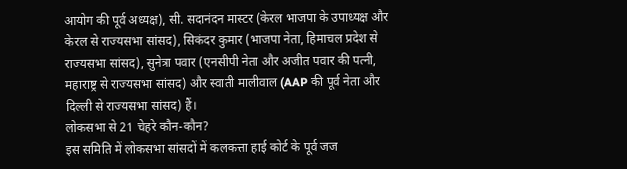आयोग की पूर्व अध्यक्ष), सी. सदानंदन मास्टर (केरल भाजपा के उपाध्यक्ष और केरल से राज्यसभा सांसद), सिकंदर कुमार (भाजपा नेता, हिमाचल प्रदेश से राज्यसभा सांसद), सुनेत्रा पवार (एनसीपी नेता और अजीत पवार की पत्नी, महाराष्ट्र से राज्यसभा सांसद) और स्वाती मालीवाल (AAP की पूर्व नेता और दिल्ली से राज्यसभा सांसद) हैं।
लोकसभा से 21 चेहरे कौन-कौन?
इस समिति में लोकसभा सांसदों में कलकत्ता हाई कोर्ट के पूर्व जज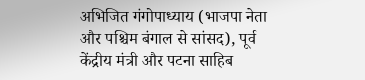अभिजित गंगोपाध्याय (भाजपा नेता और पश्चिम बंगाल से सांसद), पूर्व केंद्रीय मंत्री और पटना साहिब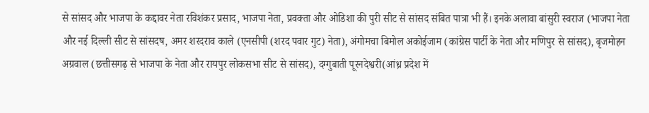से सांसद और भाजपा के कद्दावर नेता रविशंकर प्रसाद, भाजपा नेता, प्रवक्ता और ओडिशा की पुरी सीट से सांसद संबित पात्रा भी हैं। इनके अलावा बांसुरी स्वराज (भाजपा नेता और नई दिल्ली सीट से सांसदष, अमर शरदराव काले (एनसीपी (शरद पवार गुट) नेता), अंगोमचा बिमोल अकोईजाम (कांग्रेस पार्टी के नेता और मणिपुर से सांसद), बृजमोहन अग्रवाल (छत्तीसगढ़ से भाजपा के नेता और रायपुर लोकसभा सीट से सांसद), दग्गुबाती पूरनदेश्वरी(आंध्र प्रदेश में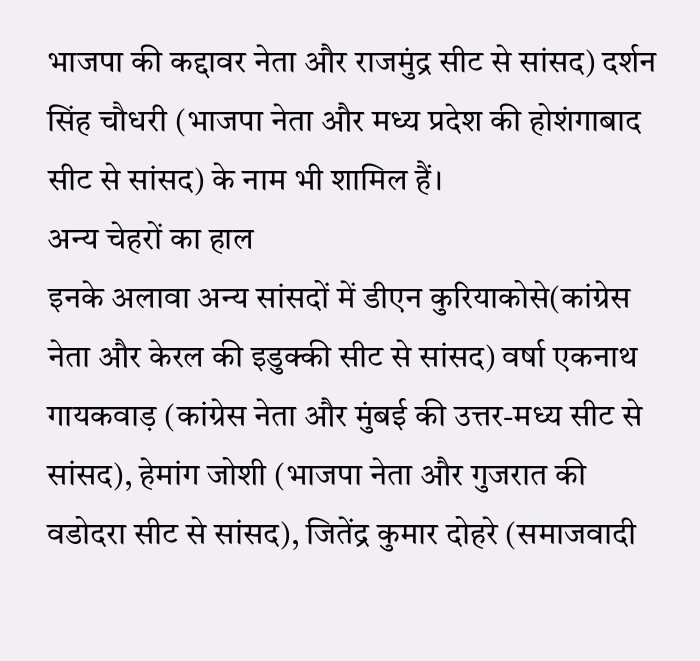भाजपा की कद्दावर नेता और राजमुंद्र सीट से सांसद) दर्शन सिंह चौधरी (भाजपा नेता और मध्य प्रदेश की होशंगाबाद सीट से सांसद) के नाम भी शामिल हैं।
अन्य चेहरों का हाल
इनके अलावा अन्य सांसदों में डीएन कुरियाकोसे(कांग्रेस नेता और केरल की इडुक्की सीट से सांसद) वर्षा एकनाथ गायकवाड़ (कांग्रेस नेता और मुंबई की उत्तर-मध्य सीट से सांसद), हेमांग जोशी (भाजपा नेता और गुजरात की वडोदरा सीट से सांसद), जितेंद्र कुमार दोहरे (समाजवादी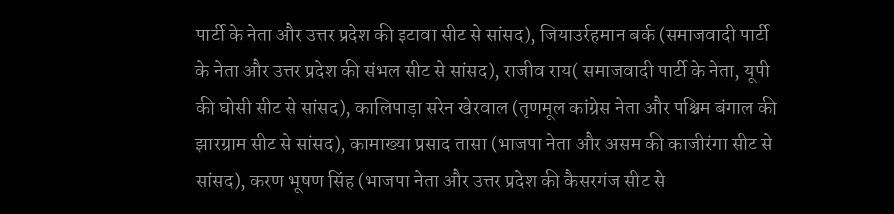पार्टी के नेता और उत्तर प्रदेश की इटावा सीट से सांसद), जियाउर्रहमान बर्क (समाजवादी पार्टी के नेता और उत्तर प्रदेश की संभल सीट से सांसद), राजीव राय( समाजवादी पार्टी के नेता, यूपी की घोसी सीट से सांसद), कालिपाड़ा सरेन खेरवाल (तृणमूल कांग्रेस नेता और पश्चिम बंगाल की झारग्राम सीट से सांसद), कामाख्या प्रसाद तासा (भाजपा नेता और असम की काजीरंगा सीट से सांसद), करण भूषण सिंह (भाजपा नेता और उत्तर प्रदेश की कैसरगंज सीट से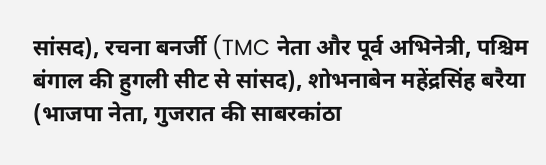सांसद), रचना बनर्जी (TMC नेता और पूर्व अभिनेत्री, पश्चिम बंगाल की हुगली सीट से सांसद), शोभनाबेन महेंद्रसिंह बरैया (भाजपा नेता, गुजरात की साबरकांठा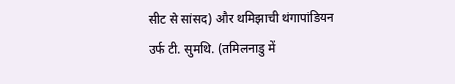सीट से सांसद) और थमिझाची थंगापांडियन उर्फ टी. सुमथि. (तमिलनाडु में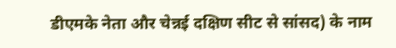डीएमके नेता और चेन्नई दक्षिण सीट से सांसद) के नाम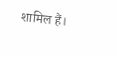शामिल हैं।